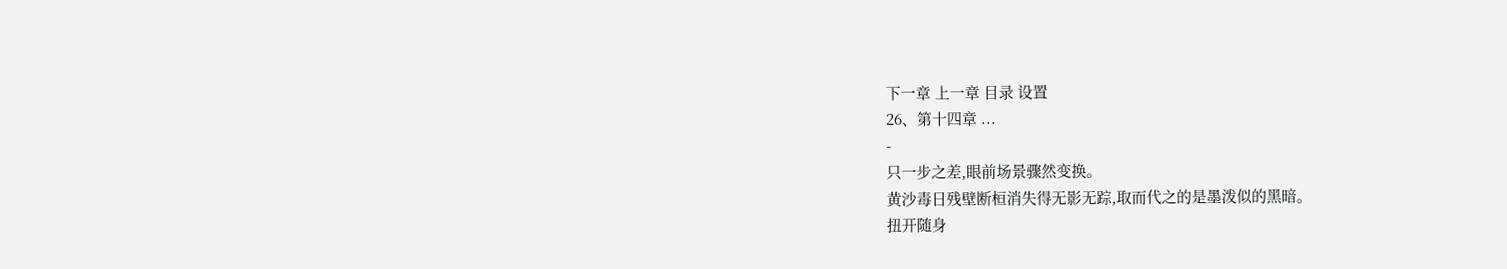下一章 上一章 目录 设置
26、第十四章 ...
-
只一步之差,眼前场景骤然变换。
黄沙毒日残壁断桓消失得无影无踪,取而代之的是墨泼似的黑暗。
扭开随身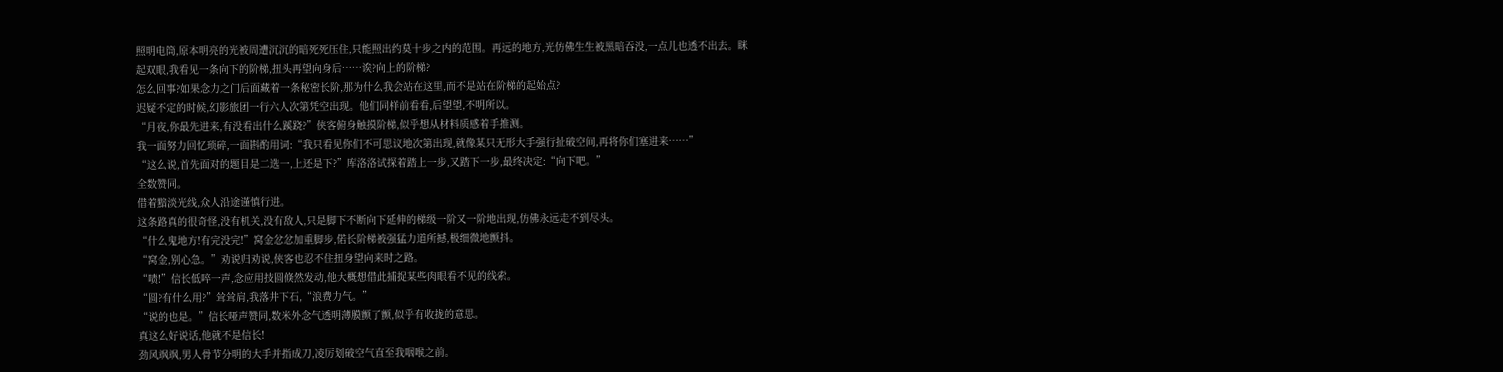照明电筒,原本明亮的光被周遭沉沉的暗死死压住,只能照出约莫十步之内的范围。再远的地方,光仿佛生生被黑暗吞没,一点儿也透不出去。眯起双眼,我看见一条向下的阶梯,扭头再望向身后……诶?向上的阶梯?
怎么回事?如果念力之门后面藏着一条秘密长阶,那为什么我会站在这里,而不是站在阶梯的起始点?
迟疑不定的时候,幻影旅团一行六人次第凭空出现。他们同样前看看,后望望,不明所以。
“月夜,你最先进来,有没看出什么蹊跷?”侠客俯身触摸阶梯,似乎想从材料质感着手推测。
我一面努力回忆琐碎,一面斟酌用词:“我只看见你们不可思议地次第出现,就像某只无形大手强行扯破空间,再将你们塞进来……”
“这么说,首先面对的题目是二选一,上还是下?”库洛洛试探着踏上一步,又踏下一步,最终决定:“向下吧。”
全数赞同。
借着黯淡光线,众人沿途谨慎行进。
这条路真的很奇怪,没有机关,没有敌人,只是脚下不断向下延伸的梯级一阶又一阶地出现,仿佛永远走不到尽头。
“什么鬼地方!有完没完!”窝金忿忿加重脚步,偌长阶梯被强猛力道所撼,极细微地颤抖。
“窝金,别心急。”劝说归劝说,侠客也忍不住扭身望向来时之路。
“啧!”信长低啐一声,念应用技圆倏然发动,他大概想借此捕捉某些肉眼看不见的线索。
“圆?有什么用?”耸耸肩,我落井下石,“浪费力气。”
“说的也是。”信长哑声赞同,数米外念气透明薄膜颤了颤,似乎有收拢的意思。
真这么好说话,他就不是信长!
劲风飒飒,男人骨节分明的大手并指成刀,凌厉划破空气直至我咽喉之前。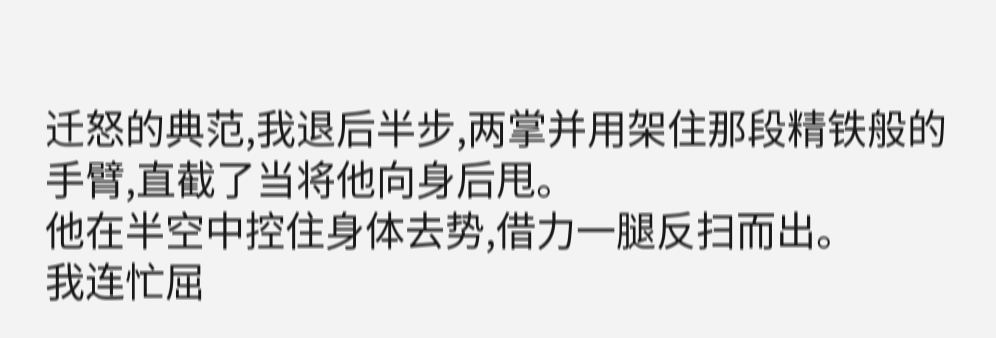迁怒的典范,我退后半步,两掌并用架住那段精铁般的手臂,直截了当将他向身后甩。
他在半空中控住身体去势,借力一腿反扫而出。
我连忙屈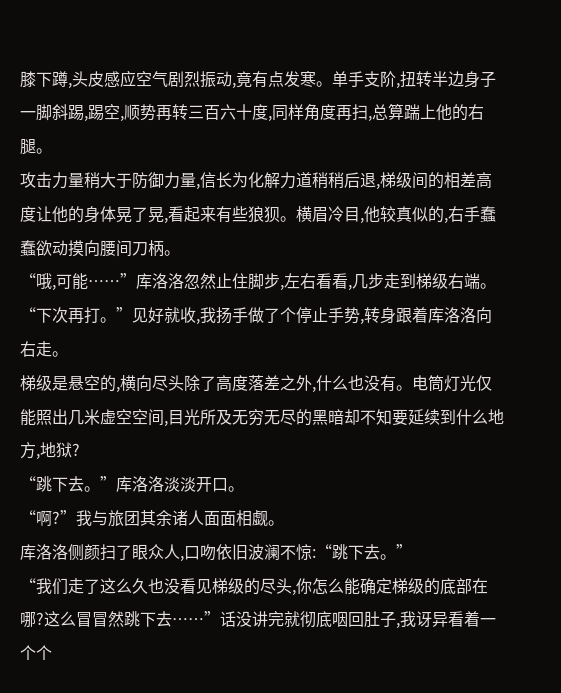膝下蹲,头皮感应空气剧烈振动,竟有点发寒。单手支阶,扭转半边身子一脚斜踢,踢空,顺势再转三百六十度,同样角度再扫,总算踹上他的右腿。
攻击力量稍大于防御力量,信长为化解力道稍稍后退,梯级间的相差高度让他的身体晃了晃,看起来有些狼狈。横眉冷目,他较真似的,右手蠢蠢欲动摸向腰间刀柄。
“哦,可能……”库洛洛忽然止住脚步,左右看看,几步走到梯级右端。
“下次再打。”见好就收,我扬手做了个停止手势,转身跟着库洛洛向右走。
梯级是悬空的,横向尽头除了高度落差之外,什么也没有。电筒灯光仅能照出几米虚空空间,目光所及无穷无尽的黑暗却不知要延续到什么地方,地狱?
“跳下去。”库洛洛淡淡开口。
“啊?”我与旅团其余诸人面面相觑。
库洛洛侧颜扫了眼众人,口吻依旧波澜不惊:“跳下去。”
“我们走了这么久也没看见梯级的尽头,你怎么能确定梯级的底部在哪?这么冒冒然跳下去……”话没讲完就彻底咽回肚子,我讶异看着一个个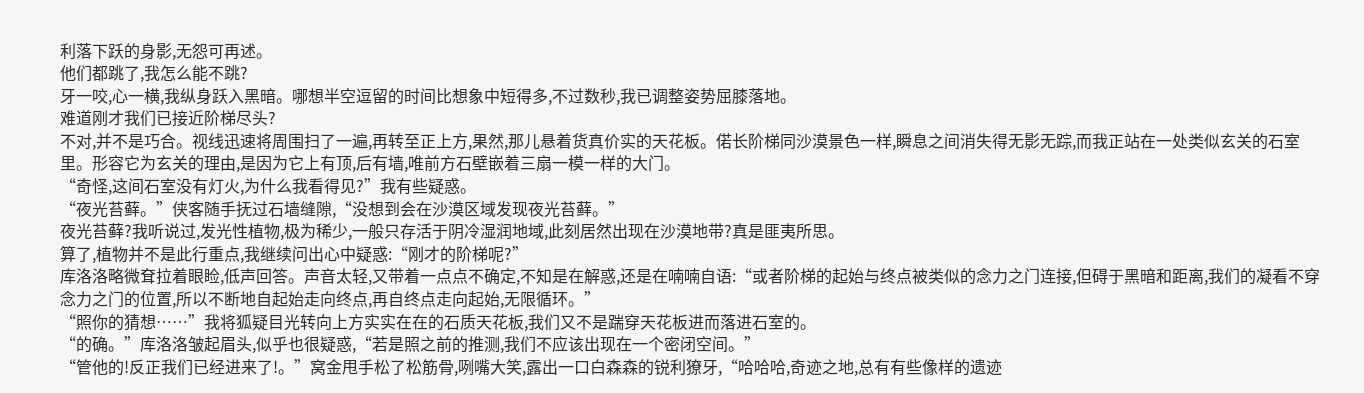利落下跃的身影,无怨可再述。
他们都跳了,我怎么能不跳?
牙一咬,心一横,我纵身跃入黑暗。哪想半空逗留的时间比想象中短得多,不过数秒,我已调整姿势屈膝落地。
难道刚才我们已接近阶梯尽头?
不对,并不是巧合。视线迅速将周围扫了一遍,再转至正上方,果然,那儿悬着货真价实的天花板。偌长阶梯同沙漠景色一样,瞬息之间消失得无影无踪,而我正站在一处类似玄关的石室里。形容它为玄关的理由,是因为它上有顶,后有墙,唯前方石壁嵌着三扇一模一样的大门。
“奇怪,这间石室没有灯火,为什么我看得见?”我有些疑惑。
“夜光苔藓。”侠客随手抚过石墙缝隙,“没想到会在沙漠区域发现夜光苔藓。”
夜光苔藓?我听说过,发光性植物,极为稀少,一般只存活于阴冷湿润地域,此刻居然出现在沙漠地带?真是匪夷所思。
算了,植物并不是此行重点,我继续问出心中疑惑:“刚才的阶梯呢?”
库洛洛略微耷拉着眼睑,低声回答。声音太轻,又带着一点点不确定,不知是在解惑,还是在喃喃自语:“或者阶梯的起始与终点被类似的念力之门连接,但碍于黑暗和距离,我们的凝看不穿念力之门的位置,所以不断地自起始走向终点,再自终点走向起始,无限循环。”
“照你的猜想……”我将狐疑目光转向上方实实在在的石质天花板,我们又不是踹穿天花板进而落进石室的。
“的确。”库洛洛皱起眉头,似乎也很疑惑,“若是照之前的推测,我们不应该出现在一个密闭空间。”
“管他的!反正我们已经进来了!。”窝金甩手松了松筋骨,咧嘴大笑,露出一口白森森的锐利獠牙,“哈哈哈,奇迹之地,总有有些像样的遗迹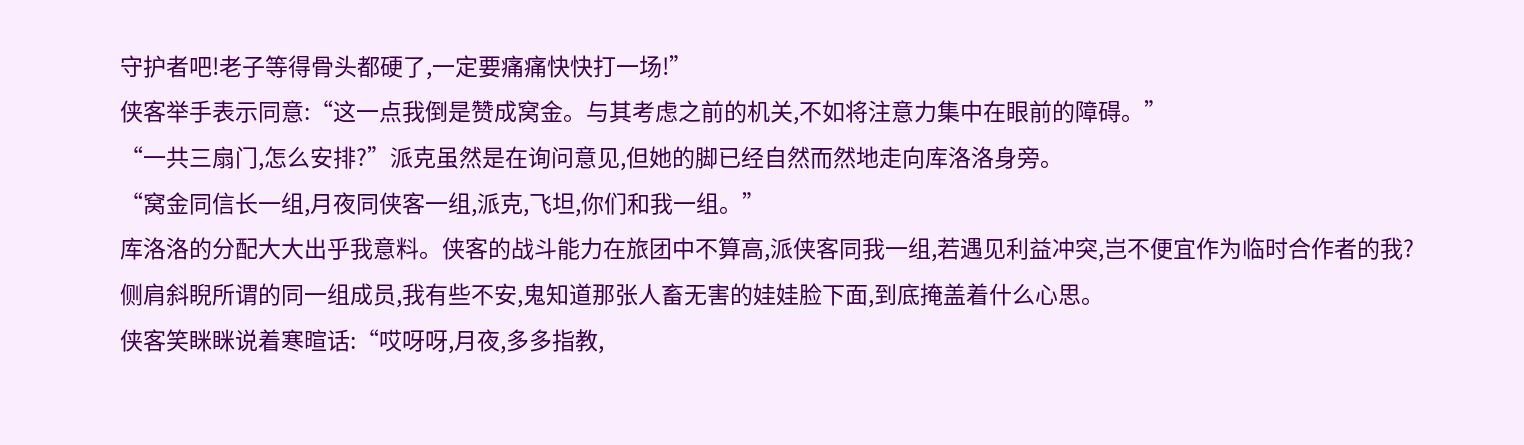守护者吧!老子等得骨头都硬了,一定要痛痛快快打一场!”
侠客举手表示同意:“这一点我倒是赞成窝金。与其考虑之前的机关,不如将注意力集中在眼前的障碍。”
“一共三扇门,怎么安排?”派克虽然是在询问意见,但她的脚已经自然而然地走向库洛洛身旁。
“窝金同信长一组,月夜同侠客一组,派克,飞坦,你们和我一组。”
库洛洛的分配大大出乎我意料。侠客的战斗能力在旅团中不算高,派侠客同我一组,若遇见利益冲突,岂不便宜作为临时合作者的我?
侧肩斜睨所谓的同一组成员,我有些不安,鬼知道那张人畜无害的娃娃脸下面,到底掩盖着什么心思。
侠客笑眯眯说着寒暄话:“哎呀呀,月夜,多多指教,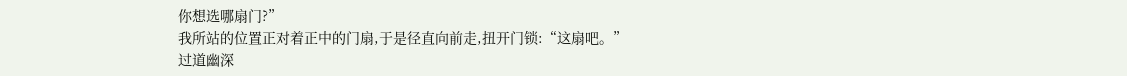你想选哪扇门?”
我所站的位置正对着正中的门扇,于是径直向前走,扭开门锁:“这扇吧。”
过道幽深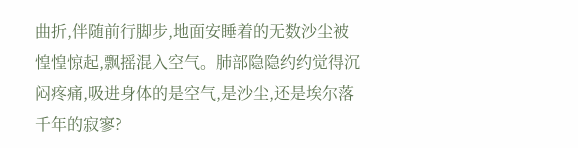曲折,伴随前行脚步,地面安睡着的无数沙尘被惶惶惊起,飘摇混入空气。肺部隐隐约约觉得沉闷疼痛,吸进身体的是空气,是沙尘,还是埃尔落千年的寂寥?